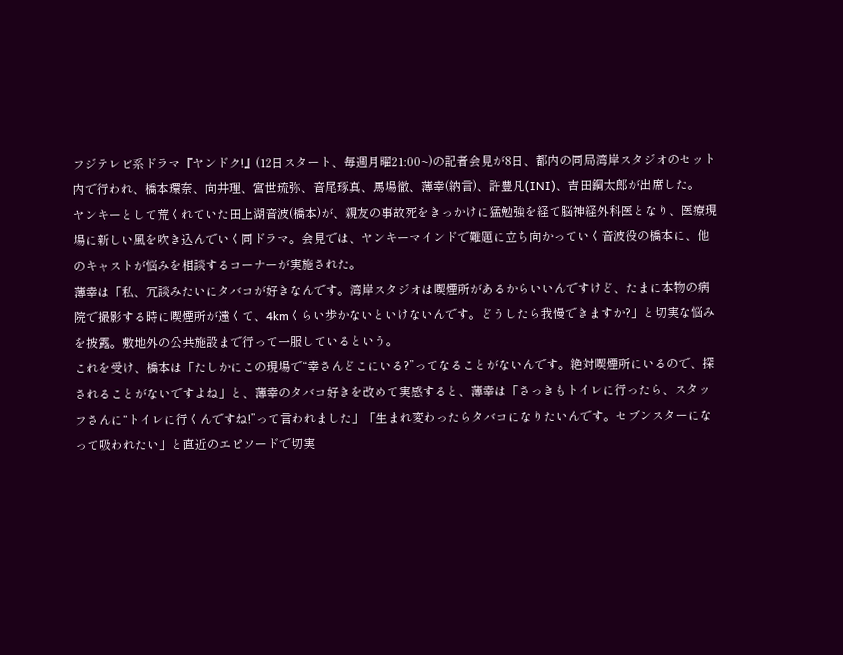フジテレビ系ドラマ『ヤンドク!』(12日スタート、毎週月曜21:00~)の記者会見が8日、都内の同局湾岸スタジオのセット内で行われ、橋本環奈、向井理、宮世琉弥、音尾琢真、馬場徹、薄幸(納言)、許豊凡(INI)、吉田鋼太郎が出席した。
ヤンキーとして荒くれていた田上湖音波(橋本)が、親友の事故死をきっかけに猛勉強を経て脳神経外科医となり、医療現場に新しい風を吹き込んでいく同ドラマ。会見では、ヤンキーマインドで難題に立ち向かっていく音波役の橋本に、他のキャストが悩みを相談するコーナーが実施された。
薄幸は「私、冗談みたいにタバコが好きなんです。湾岸スタジオは喫煙所があるからいいんですけど、たまに本物の病院で撮影する時に喫煙所が遠くて、4kmくらい歩かないといけないんです。どうしたら我慢できますか?」と切実な悩みを披露。敷地外の公共施設まで行って一服しているという。
これを受け、橋本は「たしかにこの現場で“幸さんどこにいる?”ってなることがないんです。絶対喫煙所にいるので、探されることがないですよね」と、薄幸のタバコ好きを改めて実感すると、薄幸は「さっきもトイレに行ったら、スタッフさんに“トイレに行くんですね!”って言われました」「生まれ変わったらタバコになりたいんです。セブンスターになって吸われたい」と直近のエピソードで切実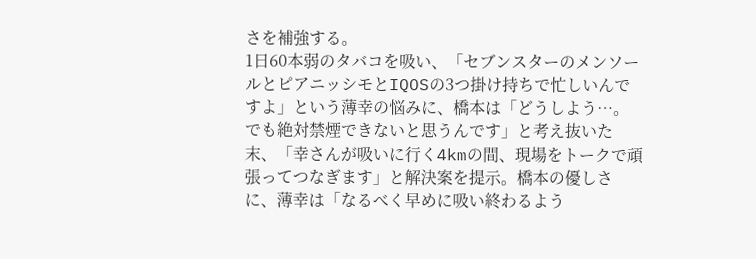さを補強する。
1日60本弱のタバコを吸い、「セブンスターのメンソールとピアニッシモとIQOSの3つ掛け持ちで忙しいんですよ」という薄幸の悩みに、橋本は「どうしよう…。でも絶対禁煙できないと思うんです」と考え抜いた末、「幸さんが吸いに行く4kmの間、現場をトークで頑張ってつなぎます」と解決案を提示。橋本の優しさに、薄幸は「なるべく早めに吸い終わるよう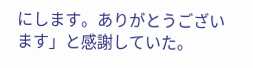にします。ありがとうございます」と感謝していた。